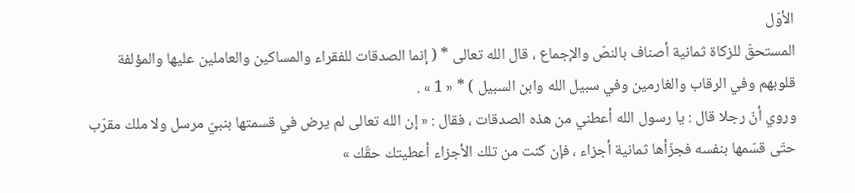الأوّل
المستحقّ للزكاة ثمانية أصناف بالنصّ والإجماع ، قال الله تعالى * ( إنما الصدقات للفقراء والمساكين والعاملين عليها والمؤلفة قلوبهم وفي الرقاب والغارمين وفي سبيل الله وابن السبيل ) * « 1 » .
وروي أنّ رجلا قال : يا رسول الله أعطني من هذه الصدقات ، فقال : « إن الله تعالى لم يرض في قسمتها بنبيّ مرسل ولا ملك مقرّب حتّى قسّمها بنفسه فجزّأها ثمانية أجزاء ، فإن كنت من تلك الأجزاء أعطيتك حقّك »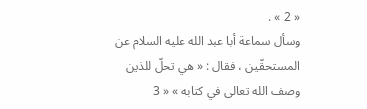« 2 » .
وسأل سماعة أبا عبد الله عليه السلام عن المستحقّين ، فقال : « هي تحلّ للذين وصف الله تعالى في كتابه » « 3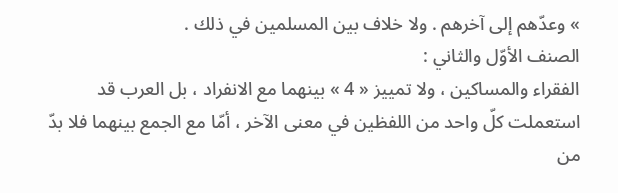» وعدّهم إلى آخرهم . ولا خلاف بين المسلمين في ذلك .
الصنف الأوّل والثاني :
الفقراء والمساكين ، ولا تمييز « 4 » بينهما مع الانفراد ، بل العرب قد استعملت كلّ واحد من اللفظين في معنى الآخر ، أمّا مع الجمع بينهما فلا بدّ من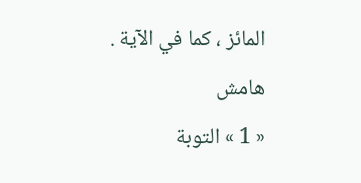المائز ، كما في الآية .
هامش
« 1 » التوبة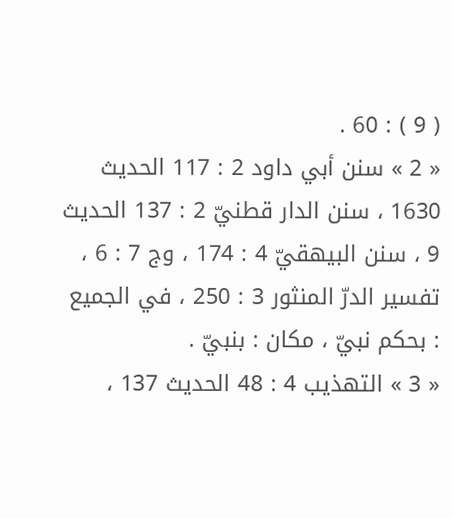( 9 ) : 60 .
« 2 » سنن أبي داود 2 : 117 الحديث 1630 ، سنن الدار قطنيّ 2 : 137 الحديث 9 ، سنن البيهقيّ 4 : 174 ، وج 7 : 6 ، تفسير الدرّ المنثور 3 : 250 ، في الجميع : بحكم نبيّ ، مكان : بنبيّ .
« 3 » التهذيب 4 : 48 الحديث 137 ،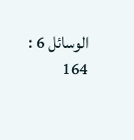الوسائل 6 : 164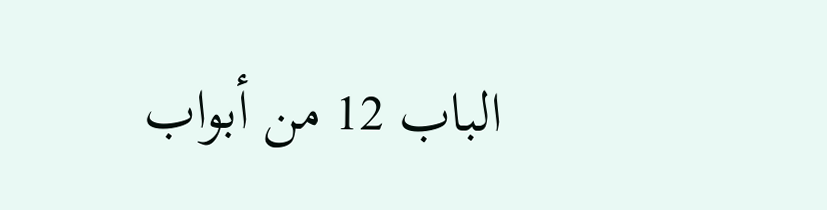الباب 12 من أبواب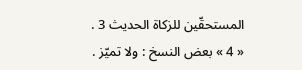المستحقّين للزكاة الحديث 3 .
« 4 » بعض النسخ : ولا تميّز .